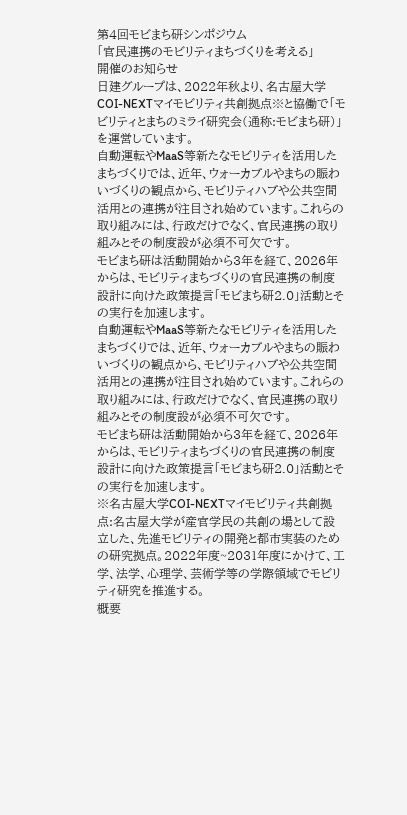第4回モビまち研シンポジウム
「官民連携のモビリティまちづくりを考える」
開催のお知らせ
日建グループは、2022年秋より、名古屋大学COI-NEXTマイモビリティ共創拠点※と協働で「モビリティとまちのミライ研究会(通称:モビまち研)」を運営しています。
自動運転やMaaS等新たなモビリティを活用したまちづくりでは、近年、ウォーカブルやまちの賑わいづくりの観点から、モビリティハブや公共空間活用との連携が注目され始めています。これらの取り組みには、行政だけでなく、官民連携の取り組みとその制度設が必須不可欠です。
モビまち研は活動開始から3年を経て、2026年からは、モビリティまちづくりの官民連携の制度設計に向けた政策提言「モビまち研2.0」活動とその実行を加速します。
自動運転やMaaS等新たなモビリティを活用したまちづくりでは、近年、ウォーカブルやまちの賑わいづくりの観点から、モビリティハブや公共空間活用との連携が注目され始めています。これらの取り組みには、行政だけでなく、官民連携の取り組みとその制度設が必須不可欠です。
モビまち研は活動開始から3年を経て、2026年からは、モビリティまちづくりの官民連携の制度設計に向けた政策提言「モビまち研2.0」活動とその実行を加速します。
※名古屋大学COI-NEXTマイモビリティ共創拠点:名古屋大学が産官学民の共創の場として設立した、先進モビリティの開発と都市実装のための研究拠点。2022年度~2031年度にかけて、工学、法学、心理学、芸術学等の学際領域でモビリティ研究を推進する。
概要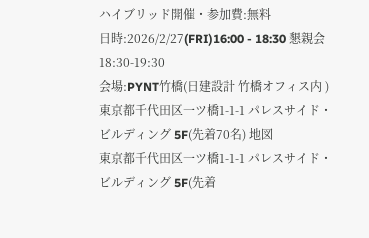ハイブリッド開催・参加費:無料
日時:2026/2/27(FRI)16:00 - 18:30 懇親会18:30-19:30
会場:PYNT竹橋(日建設計 竹橋オフィス内 )
東京都千代田区一ツ橋1-1-1 パレスサイド・ビルディング 5F(先着70名) 地図
東京都千代田区一ツ橋1-1-1 パレスサイド・ビルディング 5F(先着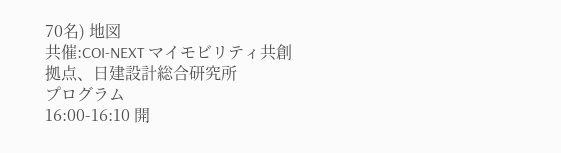70名) 地図
共催:COI-NEXT マイモビリティ共創拠点、日建設計総合研究所
プログラム
16:00-16:10 開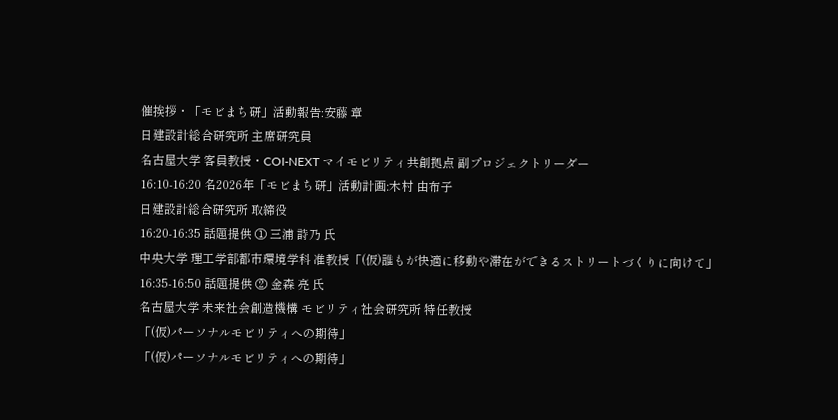催挨拶・「モビまち研」活動報告:安藤 章
日建設計総合研究所 主席研究員
名古屋大学 客員教授・COI-NEXT マイモビリティ共創拠点 副プロジェクトリーダー
16:10-16:20 名2026年「モビまち研」活動計画:木村 由布子
日建設計総合研究所 取締役
16:20-16:35 話題提供 ① 三浦 詩乃 氏
中央大学 理工学部都市環境学科 准教授「(仮)誰もが快適に移動や滞在ができるストリートづくりに向けて」
16:35-16:50 話題提供 ② 金森 亮 氏
名古屋大学 未来社会創造機構 モビリティ社会研究所 特任教授
「(仮)パーソナルモビリティへの期待」
「(仮)パーソナルモビリティへの期待」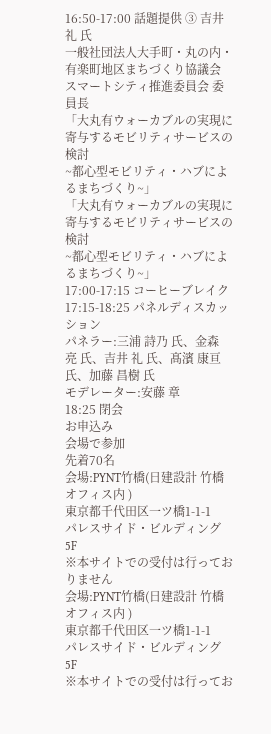16:50-17:00 話題提供 ③ 吉井 礼 氏
一般社団法人大手町・丸の内・有楽町地区まちづくり協議会 スマートシティ推進委員会 委員長
「大丸有ウォーカブルの実現に寄与するモビリティサービスの検討
~都心型モビリティ・ハブによるまちづくり~」
「大丸有ウォーカブルの実現に寄与するモビリティサービスの検討
~都心型モビリティ・ハブによるまちづくり~」
17:00-17:15 コーヒーブレイク
17:15-18:25 パネルディスカッション
パネラー:三浦 詩乃 氏、金森 亮 氏、吉井 礼 氏、髙濱 康亘 氏、加藤 昌樹 氏
モデレーター:安藤 章
18:25 閉会
お申込み
会場で参加
先着70名
会場:PYNT竹橋(日建設計 竹橋オフィス内 )
東京都千代田区一ツ橋1-1-1
パレスサイド・ビルディング 5F
※本サイトでの受付は行っておりません
会場:PYNT竹橋(日建設計 竹橋オフィス内 )
東京都千代田区一ツ橋1-1-1
パレスサイド・ビルディング 5F
※本サイトでの受付は行ってお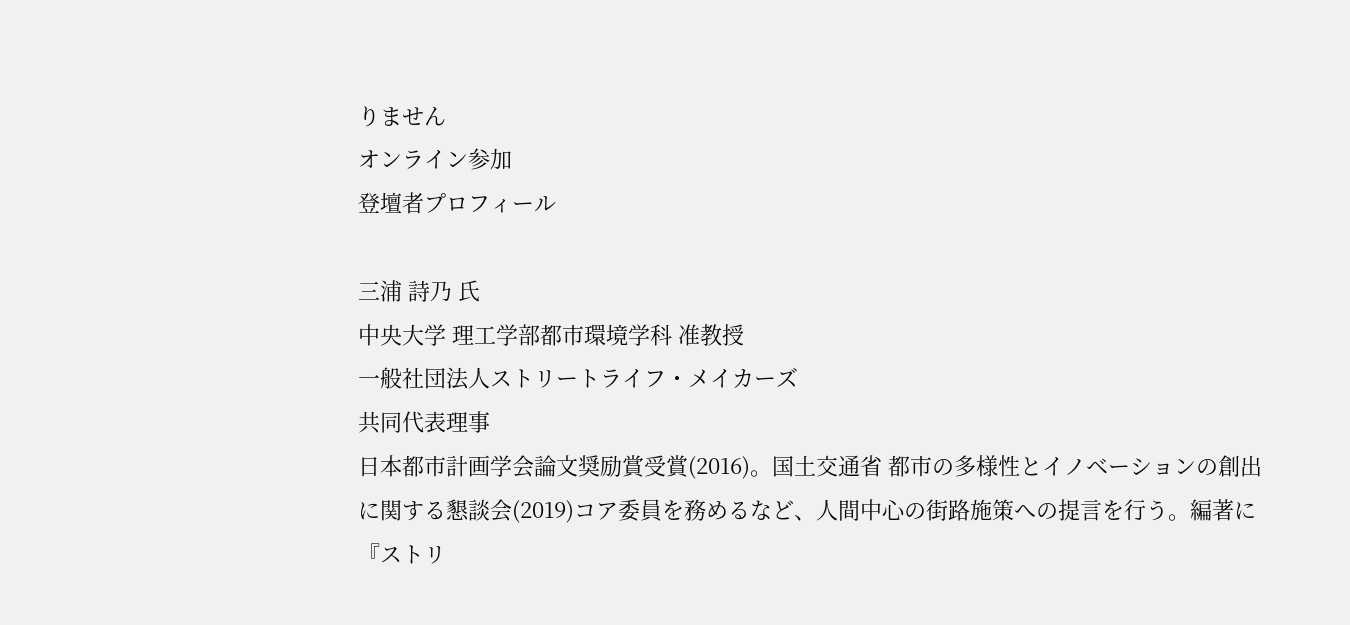りません
オンライン参加
登壇者プロフィール

三浦 詩乃 氏
中央大学 理工学部都市環境学科 准教授
一般社団法人ストリートライフ・メイカーズ
共同代表理事
日本都市計画学会論文奨励賞受賞(2016)。国土交通省 都市の多様性とイノベーションの創出に関する懇談会(2019)コア委員を務めるなど、人間中心の街路施策への提言を行う。編著に『ストリ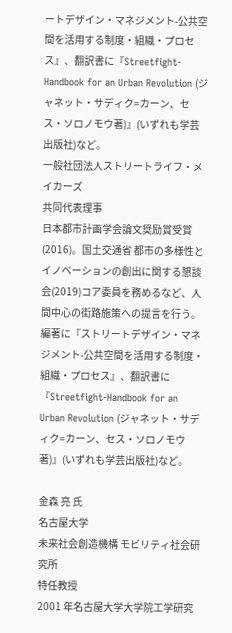ートデザイン・マネジメント-公共空間を活用する制度・組織・プロセス』、翻訳書に『Streetfight-Handbook for an Urban Revolution (ジャネット・サディク=カーン、セス・ソロノモウ著)』(いずれも学芸出版社)など。
一般社団法人ストリートライフ・メイカーズ
共同代表理事
日本都市計画学会論文奨励賞受賞(2016)。国土交通省 都市の多様性とイノベーションの創出に関する懇談会(2019)コア委員を務めるなど、人間中心の街路施策への提言を行う。編著に『ストリートデザイン・マネジメント-公共空間を活用する制度・組織・プロセス』、翻訳書に『Streetfight-Handbook for an Urban Revolution (ジャネット・サディク=カーン、セス・ソロノモウ著)』(いずれも学芸出版社)など。

金森 亮 氏
名古屋大学
未来社会創造機構 モビリティ社会研究所
特任教授
2001 年名古屋大学大学院工学研究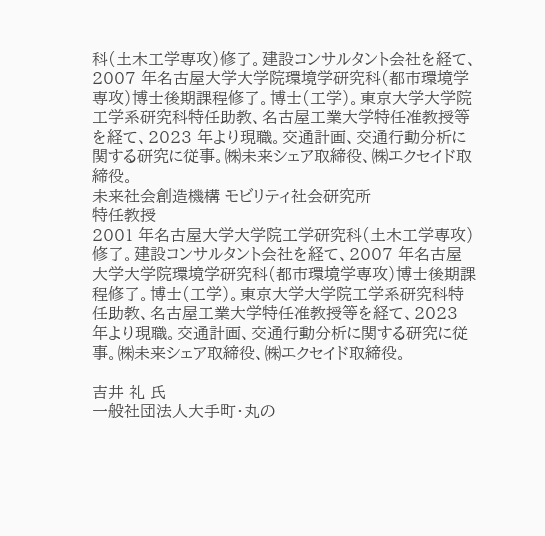科(土木工学専攻)修了。建設コンサルタント会社を経て、2007 年名古屋大学大学院環境学研究科(都市環境学専攻)博士後期課程修了。博士(工学)。東京大学大学院工学系研究科特任助教、名古屋工業大学特任准教授等を経て、2023 年より現職。交通計画、交通行動分析に関する研究に従事。㈱未来シェア取締役、㈱エクセイド取締役。
未来社会創造機構 モビリティ社会研究所
特任教授
2001 年名古屋大学大学院工学研究科(土木工学専攻)修了。建設コンサルタント会社を経て、2007 年名古屋大学大学院環境学研究科(都市環境学専攻)博士後期課程修了。博士(工学)。東京大学大学院工学系研究科特任助教、名古屋工業大学特任准教授等を経て、2023 年より現職。交通計画、交通行動分析に関する研究に従事。㈱未来シェア取締役、㈱エクセイド取締役。

吉井 礼 氏
一般社団法人大手町・丸の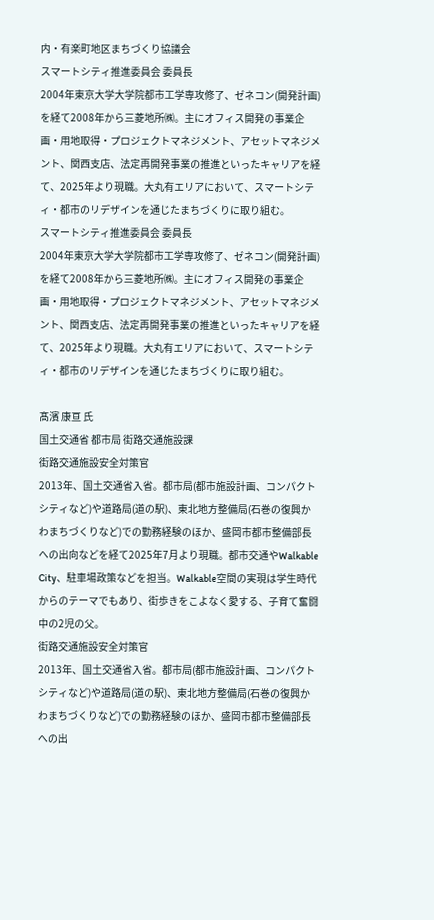内・有楽町地区まちづくり協議会
スマートシティ推進委員会 委員長
2004年東京大学大学院都市工学専攻修了、ゼネコン(開発計画)を経て2008年から三菱地所㈱。主にオフィス開発の事業企画・用地取得・プロジェクトマネジメント、アセットマネジメント、関西支店、法定再開発事業の推進といったキャリアを経て、2025年より現職。大丸有エリアにおいて、スマートシティ・都市のリデザインを通じたまちづくりに取り組む。
スマートシティ推進委員会 委員長
2004年東京大学大学院都市工学専攻修了、ゼネコン(開発計画)を経て2008年から三菱地所㈱。主にオフィス開発の事業企画・用地取得・プロジェクトマネジメント、アセットマネジメント、関西支店、法定再開発事業の推進といったキャリアを経て、2025年より現職。大丸有エリアにおいて、スマートシティ・都市のリデザインを通じたまちづくりに取り組む。

髙濱 康亘 氏
国土交通省 都市局 街路交通施設課
街路交通施設安全対策官
2013年、国土交通省入省。都市局(都市施設計画、コンパクトシティなど)や道路局(道の駅)、東北地方整備局(石巻の復興かわまちづくりなど)での勤務経験のほか、盛岡市都市整備部長への出向などを経て2025年7月より現職。都市交通やWalkable City、駐車場政策などを担当。Walkable空間の実現は学生時代からのテーマでもあり、街歩きをこよなく愛する、子育て奮闘中の2児の父。
街路交通施設安全対策官
2013年、国土交通省入省。都市局(都市施設計画、コンパクトシティなど)や道路局(道の駅)、東北地方整備局(石巻の復興かわまちづくりなど)での勤務経験のほか、盛岡市都市整備部長への出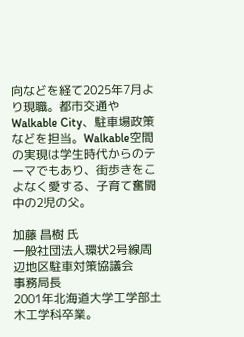向などを経て2025年7月より現職。都市交通やWalkable City、駐車場政策などを担当。Walkable空間の実現は学生時代からのテーマでもあり、街歩きをこよなく愛する、子育て奮闘中の2児の父。

加藤 昌樹 氏
一般社団法人環状2号線周辺地区駐車対策協議会
事務局長
2001年北海道大学工学部土木工学科卒業。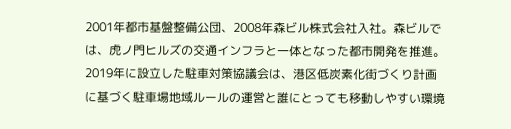2001年都市基盤整備公団、2008年森ビル株式会社入社。森ビルでは、虎ノ門ヒルズの交通インフラと一体となった都市開発を推進。
2019年に設立した駐車対策協議会は、港区低炭素化街づくり計画に基づく駐車場地域ルールの運営と誰にとっても移動しやすい環境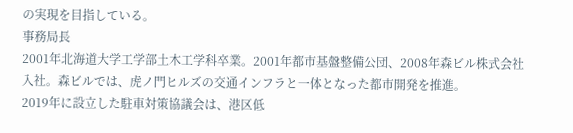の実現を目指している。
事務局長
2001年北海道大学工学部土木工学科卒業。2001年都市基盤整備公団、2008年森ビル株式会社入社。森ビルでは、虎ノ門ヒルズの交通インフラと一体となった都市開発を推進。
2019年に設立した駐車対策協議会は、港区低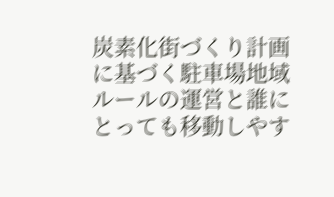炭素化街づくり計画に基づく駐車場地域ルールの運営と誰にとっても移動しやす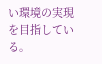い環境の実現を目指している。